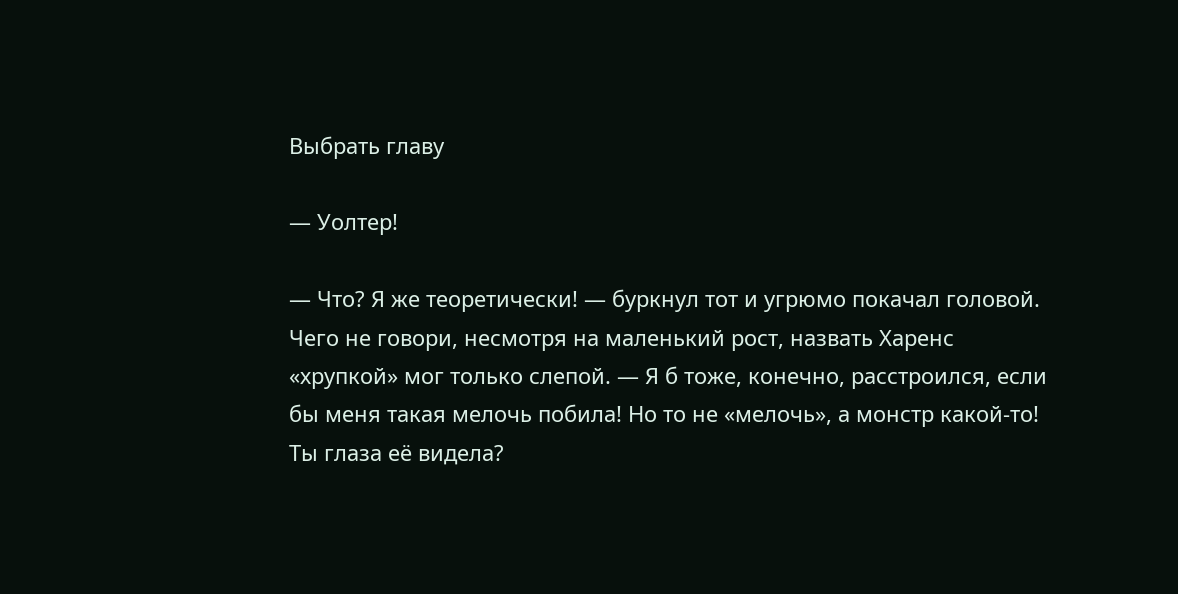Выбрать главу

— Уолтер!

— Что? Я же теоретически! — буркнул тот и угрюмо покачал головой. Чего не говори, несмотря на маленький рост, назвать Харенс «хрупкой» мог только слепой. — Я б тоже, конечно, расстроился, если бы меня такая мелочь побила! Но то не «мелочь», а монстр какой-то! Ты глаза её видела?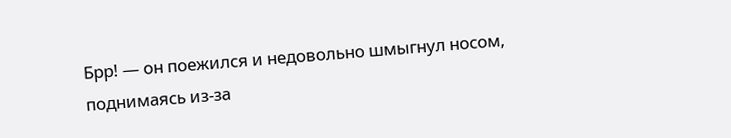Брр! — он поежился и недовольно шмыгнул носом, поднимаясь из-за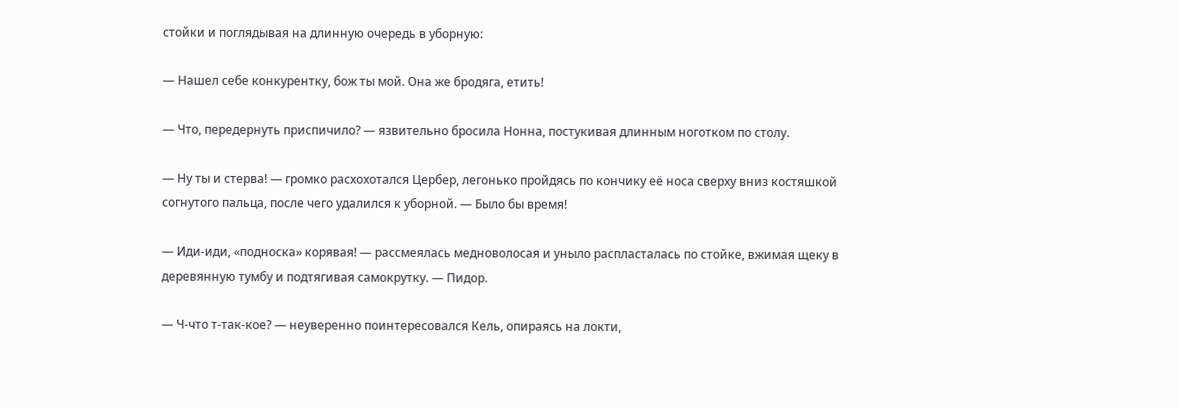стойки и поглядывая на длинную очередь в уборную:

— Нашел себе конкурентку, бож ты мой. Она же бродяга, етить!

— Что, передернуть приспичило? — язвительно бросила Нонна, постукивая длинным ноготком по столу.

— Ну ты и стерва! — громко расхохотался Цербер, легонько пройдясь по кончику её носа сверху вниз костяшкой согнутого пальца, после чего удалился к уборной. — Было бы время!

— Иди-иди, «подноска» корявая! — рассмеялась медноволосая и уныло распласталась по стойке, вжимая щеку в деревянную тумбу и подтягивая самокрутку. — Пидор.

— Ч-что т-так-кое? — неуверенно поинтересовался Кель, опираясь на локти,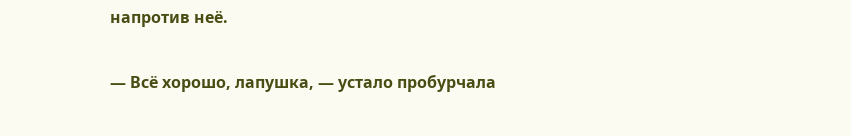напротив неё.

— Всё хорошо, лапушка, — устало пробурчала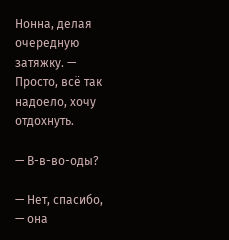Нонна, делая очередную затяжку. — Просто, всё так надоело, хочу отдохнуть.

— В-в-во-оды?

— Нет, спасибо, — она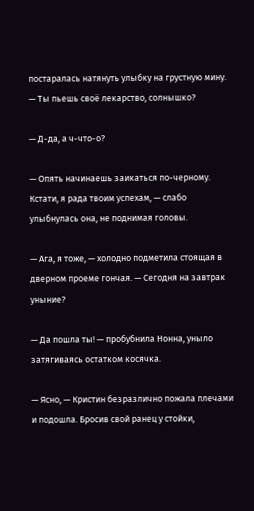постаралась натянуть улыбку на грустную мину. — Ты пьешь своё лекарство, солнышко?

— Д-да, а ч-что-о?

— Опять начинаешь заикаться по-черному. Кстати, я рада твоим успехам, — слабо улыбнулась она, не поднимая головы.

— Ага, я тоже, — холодно подметила стоящая в дверном проеме гончая. — Сегодня на завтрак уныние?

— Да пошла ты! — пробубнила Нонна, уныло затягиваясь остатком косячка.

— Ясно, — Кристин безразлично пожала плечами и подошла. Бросив свой ранец у стойки,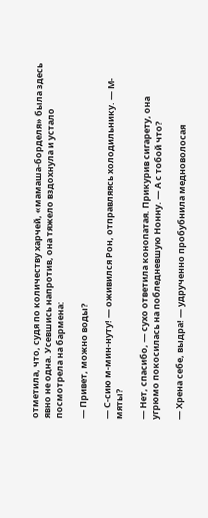отметила, что, судя по количеству харчей, «мамаша-борделя» была здесь явно не одна. Усевшись напротив, она тяжело вздохнула и устало посмотрела на бармена:

— Привет, можно воды?

— С-сию м-мин-нуту! — оживился Рон, отправляясь холодильнику. — М-мяты?

— Нет, спасибо, — сухо ответила конопатая. Прикурив сигарету, она угрюмо покосилась на побледневшую Нонну. — А с тобой что?

— Хрена себе, выдра! — удрученно пробубнила медноволосая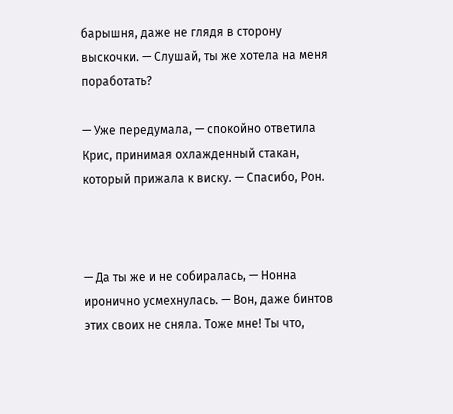барышня, даже не глядя в сторону выскочки. — Слушай, ты же хотела на меня поработать?

— Уже передумала, — спокойно ответила Крис, принимая охлажденный стакан, который прижала к виску. — Спасибо, Рон.



— Да ты же и не собиралась, — Нонна иронично усмехнулась. — Вон, даже бинтов этих своих не сняла. Тоже мне! Ты что,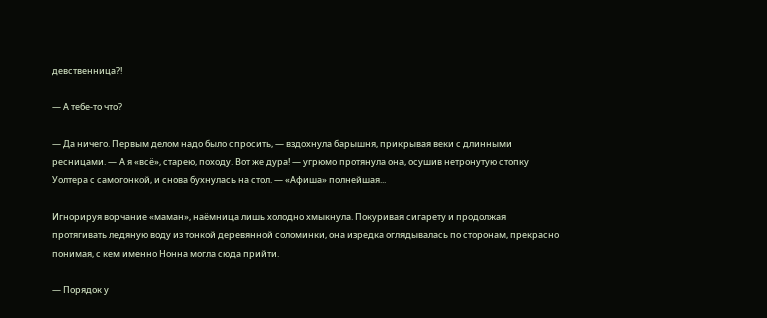девственница?!

— А тебе-то что?

— Да ничего. Первым делом надо было спросить, — вздохнула барышня, прикрывая веки с длинными ресницами. — А я «всё», старею, походу. Вот же дура! — угрюмо протянула она, осушив нетронутую стопку Уолтера с самогонкой, и снова бухнулась на стол. — «Афиша» полнейшая...

Игнорируя ворчание «маман», наёмница лишь холодно хмыкнула. Покуривая сигарету и продолжая протягивать ледяную воду из тонкой деревянной соломинки, она изредка оглядывалась по сторонам, прекрасно понимая, с кем именно Нонна могла сюда прийти.

— Порядок у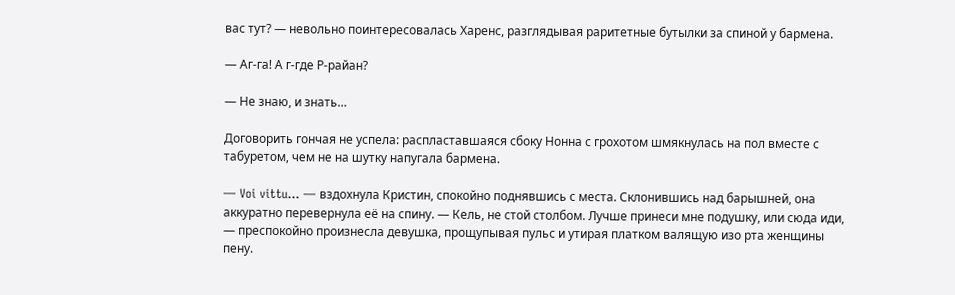вас тут? — невольно поинтересовалась Харенс, разглядывая раритетные бутылки за спиной у бармена.

— Аг-га! А г-где Р-райан?

— Не знаю, и знать…

Договорить гончая не успела: распластавшаяся сбоку Нонна с грохотом шмякнулась на пол вместе с табуретом, чем не на шутку напугала бармена.

— Voi vittu... — вздохнула Кристин, спокойно поднявшись с места. Склонившись над барышней, она аккуратно перевернула её на спину. — Кель, не стой столбом. Лучше принеси мне подушку, или сюда иди, — преспокойно произнесла девушка, прощупывая пульс и утирая платком валящую изо рта женщины пену.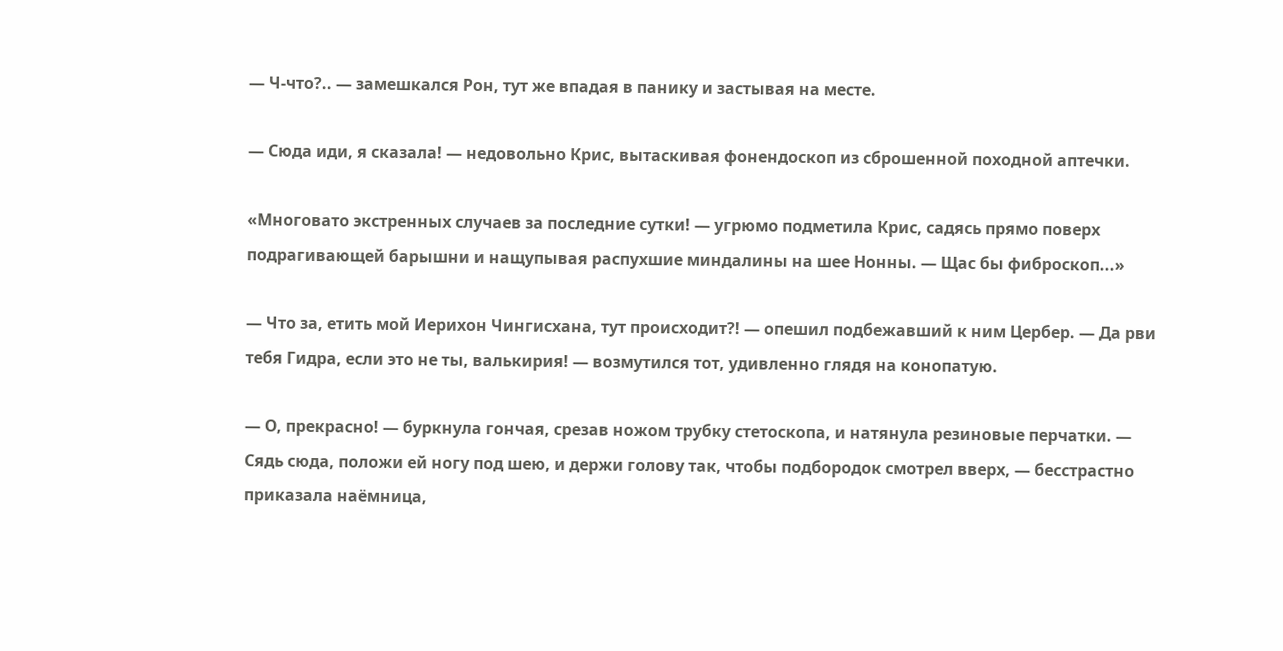— Ч-что?.. — замешкался Рон, тут же впадая в панику и застывая на месте.

— Сюда иди, я сказала! — недовольно Крис, вытаскивая фонендоскоп из сброшенной походной аптечки.

«Многовато экстренных случаев за последние сутки! — угрюмо подметила Крис, садясь прямо поверх подрагивающей барышни и нащупывая распухшие миндалины на шее Нонны. — Щас бы фиброскоп...»

— Что за, етить мой Иерихон Чингисхана, тут происходит?! — опешил подбежавший к ним Цербер. — Да рви тебя Гидра, если это не ты, валькирия! — возмутился тот, удивленно глядя на конопатую.

— О, прекрасно! — буркнула гончая, срезав ножом трубку стетоскопа, и натянула резиновые перчатки. — Сядь сюда, положи ей ногу под шею, и держи голову так, чтобы подбородок смотрел вверх, — бесстрастно приказала наёмница,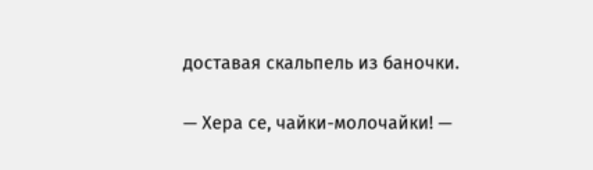доставая скальпель из баночки.

— Хера се, чайки-молочайки! —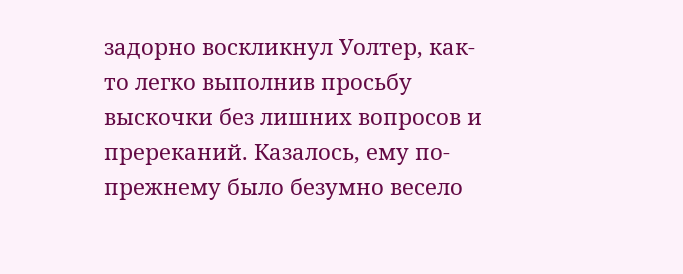задорно воскликнул Уолтер, как-то легко выполнив просьбу выскочки без лишних вопросов и пререканий. Казалось, ему по-прежнему было безумно весело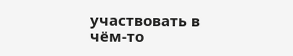участвовать в чём-то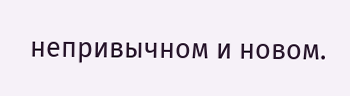непривычном и новом.